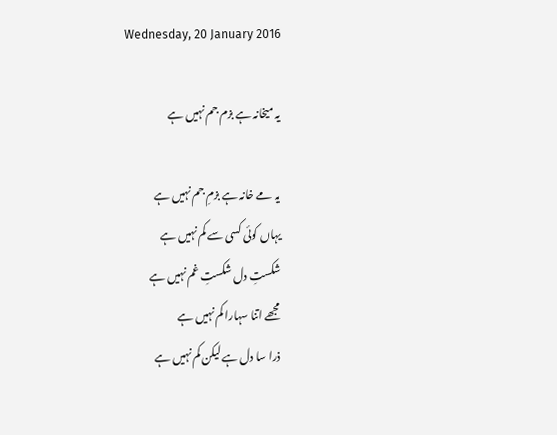Wednesday, 20 January 2016

یہ میخانہ ہے بزم جم نہیں ہے

یہ مے خانہ ہے بزمِ جم نہیں ہے
یہاں کوئی کسی سے کم نہیں ہے
شکستِ دل شکستِ غم نہیں ہے
مجھے اتنا سہارا کم نہیں ہے
ذرا سا دل ہے لیکن کم نہیں ہے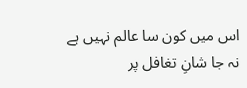اس میں کون سا عالم نہیں ہے
نہ جا شانِ تغافل پر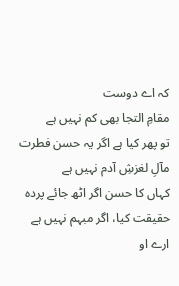کہ اے دوست
مقامِ التجا بھی کم نہیں ہے
تو پھر کیا ہے اگر یہ حسن فطرت
مآلِ لغزشِ آدم نہیں ہے
کہاں کا حسن اگر اٹھ جائے پردہ
حقیقت کیا، اگر مبہم نہیں ہے
ارے او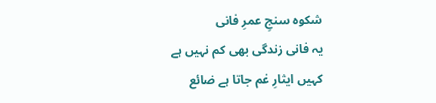شکوہ سنجِ عمرِ فانی
یہ فانی زندگی بھی کم نہیں ہے
کہیں ایثارِ غم جاتا ہے ضائع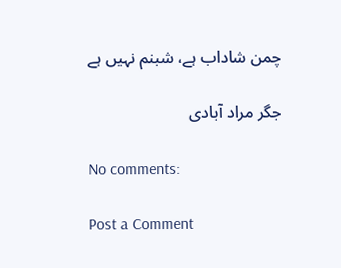چمن شاداب ہے، شبنم نہیں ہے

جگر مراد آبادی

No comments:

Post a Comment